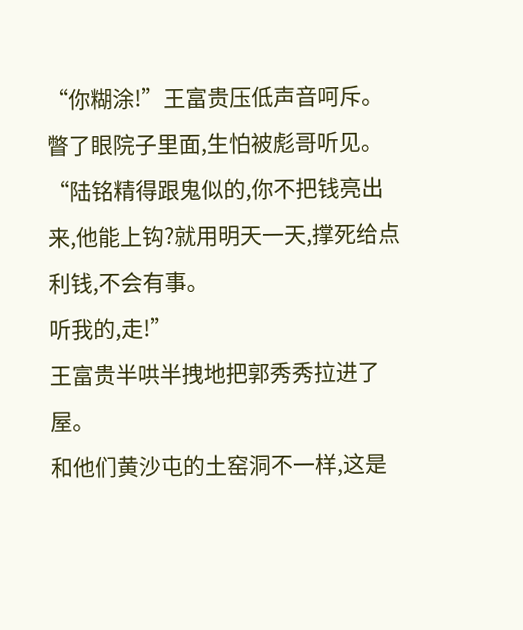“你糊涂!”王富贵压低声音呵斥。
瞥了眼院子里面,生怕被彪哥听见。
“陆铭精得跟鬼似的,你不把钱亮出来,他能上钩?就用明天一天,撑死给点利钱,不会有事。
听我的,走!”
王富贵半哄半拽地把郭秀秀拉进了屋。
和他们黄沙屯的土窑洞不一样,这是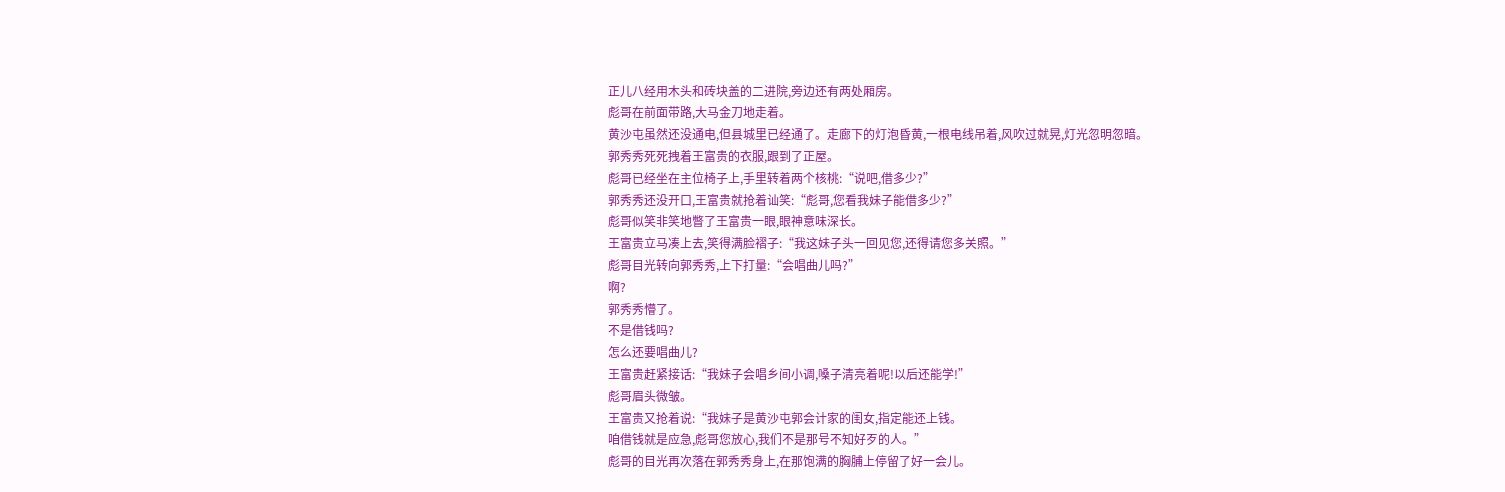正儿八经用木头和砖块盖的二进院,旁边还有两处厢房。
彪哥在前面带路,大马金刀地走着。
黄沙屯虽然还没通电,但县城里已经通了。走廊下的灯泡昏黄,一根电线吊着,风吹过就晃,灯光忽明忽暗。
郭秀秀死死拽着王富贵的衣服,跟到了正屋。
彪哥已经坐在主位椅子上,手里转着两个核桃:“说吧,借多少?”
郭秀秀还没开口,王富贵就抢着讪笑:“彪哥,您看我妹子能借多少?”
彪哥似笑非笑地瞥了王富贵一眼,眼神意味深长。
王富贵立马凑上去,笑得满脸褶子:“我这妹子头一回见您,还得请您多关照。”
彪哥目光转向郭秀秀,上下打量:“会唱曲儿吗?”
啊?
郭秀秀懵了。
不是借钱吗?
怎么还要唱曲儿?
王富贵赶紧接话:“我妹子会唱乡间小调,嗓子清亮着呢!以后还能学!”
彪哥眉头微皱。
王富贵又抢着说:“我妹子是黄沙屯郭会计家的闺女,指定能还上钱。
咱借钱就是应急,彪哥您放心,我们不是那号不知好歹的人。”
彪哥的目光再次落在郭秀秀身上,在那饱满的胸脯上停留了好一会儿。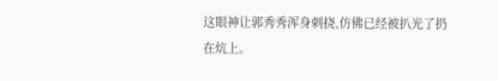这眼神让郭秀秀浑身刺挠,仿佛已经被扒光了扔在炕上。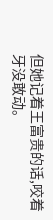但她记着王富贵的话,咬着牙没敢动。